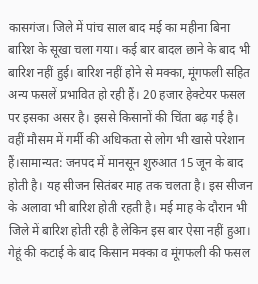कासगंज। जिले में पांच साल बाद मई का महीना बिना बारिश के सूखा चला गया। कई बार बादल छाने के बाद भी बारिश नहीं हुई। बारिश नहीं होने से मक्का, मूंगफली सहित अन्य फसलें प्रभावित हो रही हैं। 20 हजार हेक्टेयर फसल पर इसका असर है। इससे किसानों की चिंता बढ़ गई है। वहीं मौसम में गर्मी की अधिकता से लोग भी खासे परेशान हैं।सामान्यत: जनपद में मानसून शुरुआत 15 जून के बाद होती है। यह सीजन सितंबर माह तक चलता है। इस सीजन के अलावा भी बारिश होती रहती है। मई माह के दौरान भी जिले में बारिश होती रही है लेकिन इस बार ऐसा नहीं हुआ। गेहूं की कटाई के बाद किसान मक्का व मूंगफली की फसल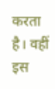करता है। वहीं इस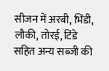सीजन में अरबी, भिंडी, लौकी, तोरई, टिंडे सहित अन्य सब्जी की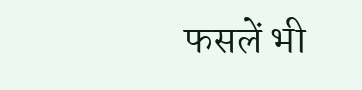फसलें भी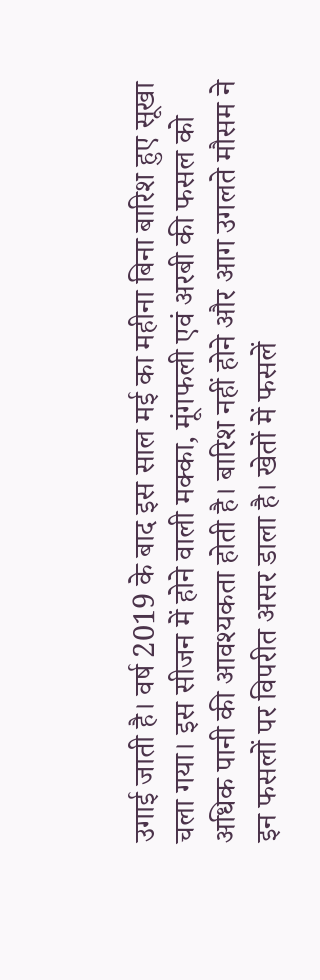उगाई जाती है। वर्ष 2019 के बाद इस साल मई का महीना बिना बारिश हुए सूखा चला गया। इस सीजन में होने वाली मक्का, मूंगफली एवं अरबी की फसल को अधिक पानी की आवश्यकता होती है। बारिश नहीं होने और आग उगलते मौसम ने इन फसलों पर विपरीत असर डाला है। खेतों में फसलें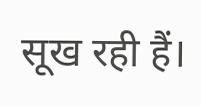सूख रही हैं।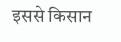इससे किसान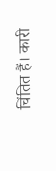चिंतित हैं। कारी